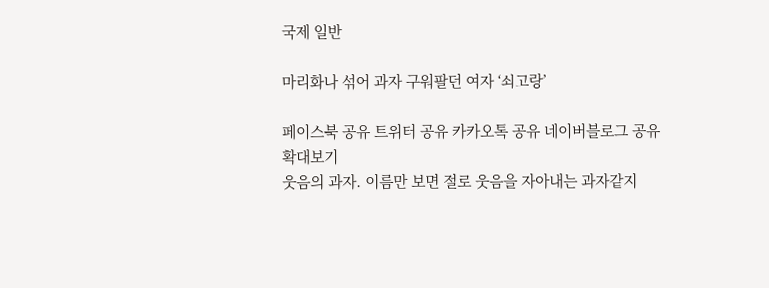국제 일반

마리화나 섞어 과자 구워팔던 여자 ‘쇠고랑’

페이스북 공유 트위터 공유 카카오톡 공유 네이버블로그 공유
확대보기
웃음의 과자. 이름만 보면 절로 웃음을 자아내는 과자같지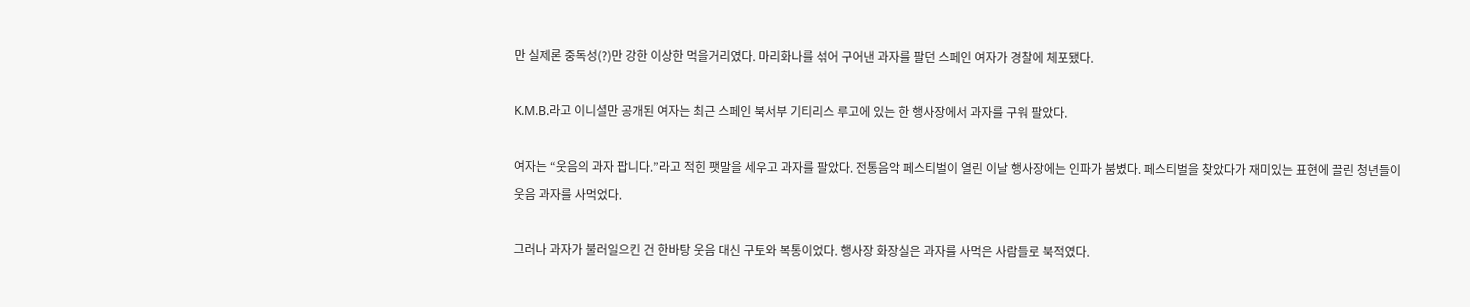만 실제론 중독성(?)만 강한 이상한 먹을거리였다. 마리화나를 섞어 구어낸 과자를 팔던 스페인 여자가 경찰에 체포됐다.

K.M.B.라고 이니셜만 공개된 여자는 최근 스페인 북서부 기티리스 루고에 있는 한 행사장에서 과자를 구워 팔았다.

여자는 “웃음의 과자 팝니다.”라고 적힌 팻말을 세우고 과자를 팔았다. 전통음악 페스티벌이 열린 이날 행사장에는 인파가 붐볐다. 페스티벌을 찾았다가 재미있는 표현에 끌린 청년들이 웃음 과자를 사먹었다.

그러나 과자가 불러일으킨 건 한바탕 웃음 대신 구토와 복통이었다. 행사장 화장실은 과자를 사먹은 사람들로 북적였다.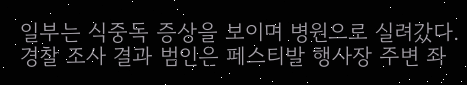일부는 식중독 증상을 보이며 병원으로 실려갔다. 경찰 조사 결과 범인은 페스티발 행사장 주변 좌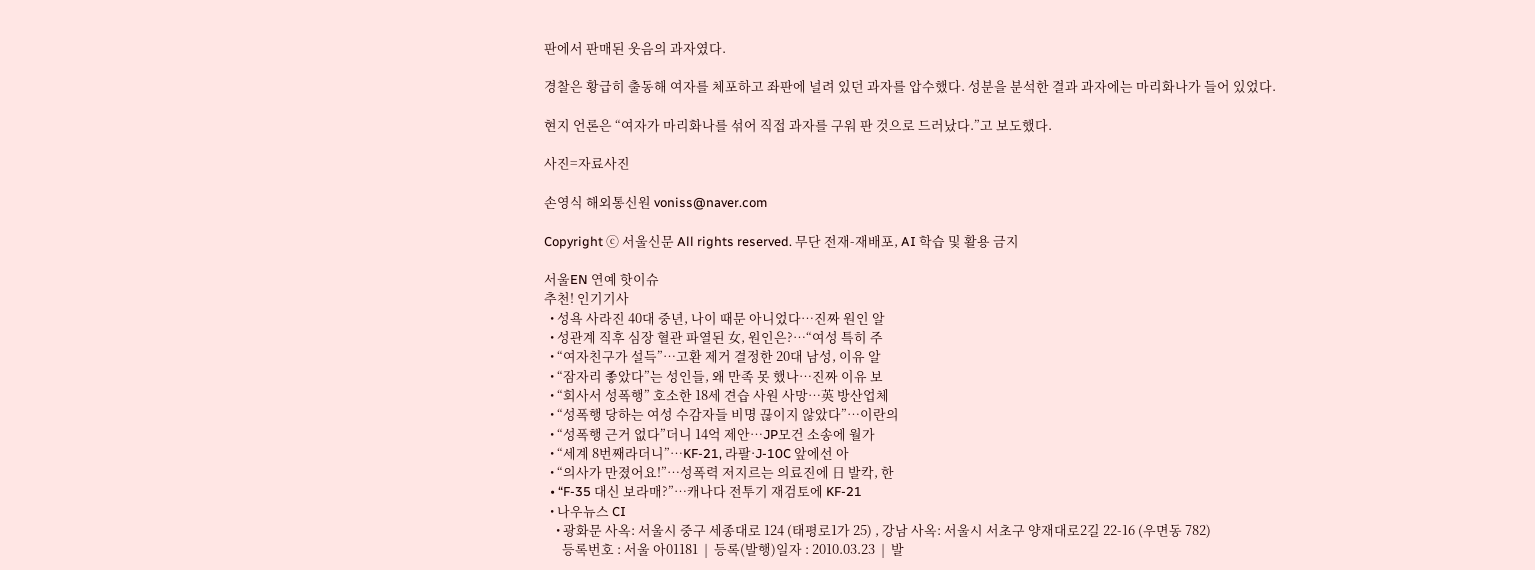판에서 판매된 웃음의 과자였다.

경찰은 황급히 출동해 여자를 체포하고 좌판에 널려 있던 과자를 압수했다. 성분을 분석한 결과 과자에는 마리화나가 들어 있었다.

현지 언론은 “여자가 마리화나를 섞어 직접 과자를 구워 판 것으로 드러났다.”고 보도했다.

사진=자료사진

손영식 해외통신원 voniss@naver.com

Copyright ⓒ 서울신문 All rights reserved. 무단 전재-재배포, AI 학습 및 활용 금지

서울EN 연예 핫이슈
추천! 인기기사
  • 성욕 사라진 40대 중년, 나이 때문 아니었다…진짜 원인 알
  • 성관계 직후 심장 혈관 파열된 女, 원인은?…“여성 특히 주
  • “여자친구가 설득”…고환 제거 결정한 20대 남성, 이유 알
  • “잠자리 좋았다”는 성인들, 왜 만족 못 했나…진짜 이유 보
  • “회사서 성폭행” 호소한 18세 견습 사원 사망…英 방산업체
  • “성폭행 당하는 여성 수감자들 비명 끊이지 않았다”…이란의
  • “성폭행 근거 없다”더니 14억 제안…JP모건 소송에 월가
  • “세계 8번째라더니”…KF-21, 라팔·J-10C 앞에선 아
  • “의사가 만졌어요!”…성폭력 저지르는 의료진에 日 발칵, 한
  • “F-35 대신 보라매?”…캐나다 전투기 재검토에 KF-21
  • 나우뉴스 CI
    • 광화문 사옥: 서울시 중구 세종대로 124 (태평로1가 25) , 강남 사옥: 서울시 서초구 양재대로2길 22-16 (우면동 782)
      등록번호 : 서울 아01181  |  등록(발행)일자 : 2010.03.23  |  발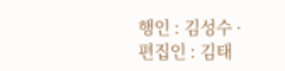행인 : 김성수 · 편집인 : 김태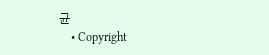균
    • Copyright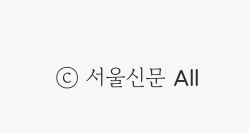ⓒ 서울신문 All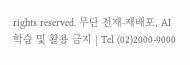rights reserved. 무단 전재-재배포, AI 학습 및 활용 금지 | Tel (02)2000-9000